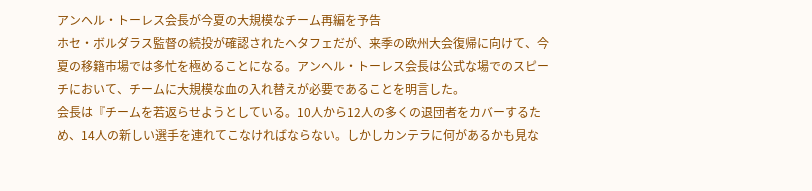アンヘル・トーレス会長が今夏の大規模なチーム再編を予告
ホセ・ボルダラス監督の続投が確認されたヘタフェだが、来季の欧州大会復帰に向けて、今夏の移籍市場では多忙を極めることになる。アンヘル・トーレス会長は公式な場でのスピーチにおいて、チームに大規模な血の入れ替えが必要であることを明言した。
会長は『チームを若返らせようとしている。10人から12人の多くの退団者をカバーするため、14人の新しい選手を連れてこなければならない。しかしカンテラに何があるかも見な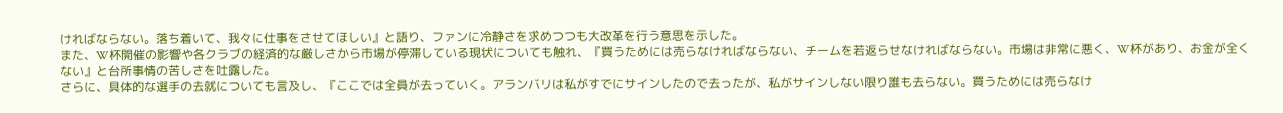ければならない。落ち着いて、我々に仕事をさせてほしい』と語り、ファンに冷静さを求めつつも大改革を行う意思を示した。
また、W杯開催の影響や各クラブの経済的な厳しさから市場が停滞している現状についても触れ、『買うためには売らなければならない、チームを若返らせなければならない。市場は非常に悪く、W杯があり、お金が全くない』と台所事情の苦しさを吐露した。
さらに、具体的な選手の去就についても言及し、『ここでは全員が去っていく。アランバリは私がすでにサインしたので去ったが、私がサインしない限り誰も去らない。買うためには売らなけ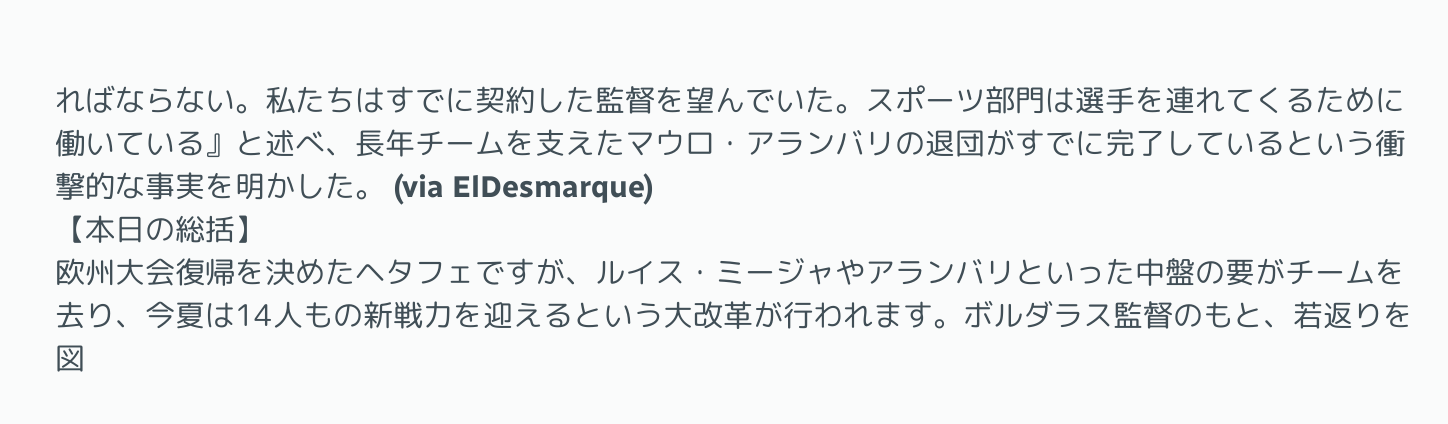ればならない。私たちはすでに契約した監督を望んでいた。スポーツ部門は選手を連れてくるために働いている』と述べ、長年チームを支えたマウロ・アランバリの退団がすでに完了しているという衝撃的な事実を明かした。 (via ElDesmarque)
【本日の総括】
欧州大会復帰を決めたヘタフェですが、ルイス・ミージャやアランバリといった中盤の要がチームを去り、今夏は14人もの新戦力を迎えるという大改革が行われます。ボルダラス監督のもと、若返りを図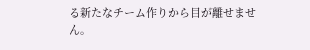る新たなチーム作りから目が離せません。